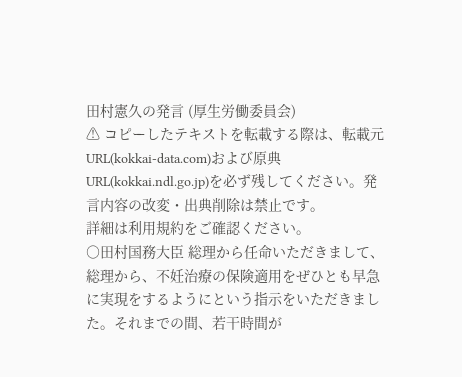田村憲久の発言 (厚生労働委員会)
⚠ コピーしたテキストを転載する際は、転載元URL(kokkai-data.com)および原典URL(kokkai.ndl.go.jp)を必ず残してください。発言内容の改変・出典削除は禁止です。
詳細は利用規約をご確認ください。
○田村国務大臣 総理から任命いただきまして、総理から、不妊治療の保険適用をぜひとも早急に実現をするようにという指示をいただきました。それまでの間、若干時間が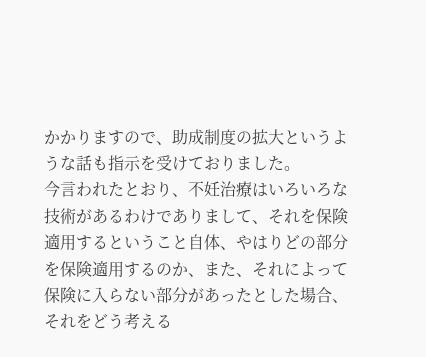かかりますので、助成制度の拡大というような話も指示を受けておりました。
今言われたとおり、不妊治療はいろいろな技術があるわけでありまして、それを保険適用するということ自体、やはりどの部分を保険適用するのか、また、それによって保険に入らない部分があったとした場合、それをどう考える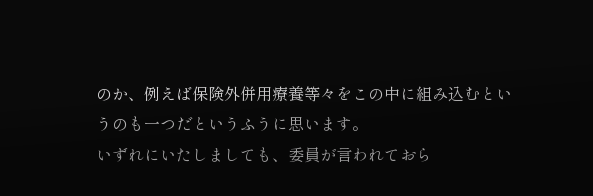のか、例えば保険外併用療養等々をこの中に組み込むというのも一つだというふうに思います。
いずれにいたしましても、委員が言われておら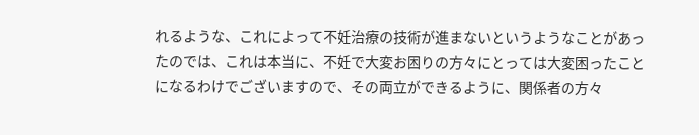れるような、これによって不妊治療の技術が進まないというようなことがあったのでは、これは本当に、不妊で大変お困りの方々にとっては大変困ったことになるわけでございますので、その両立ができるように、関係者の方々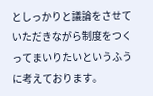としっかりと議論をさせていただきながら制度をつくってまいりたいというふうに考えております。